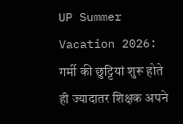UP Summer Vacation 2026: गर्मी की छुट्टियां शुरू होते ही ज्यादातर शिक्षक अपने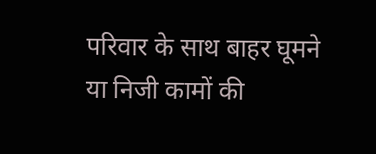परिवार के साथ बाहर घूमने या निजी कामों की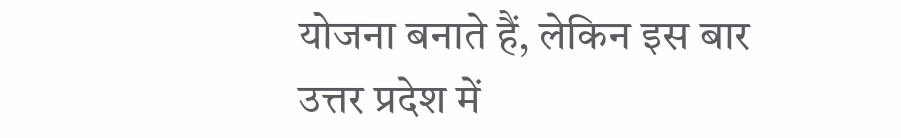योजना बनाते हैं, लेकिन इस बार उत्तर प्रदेश में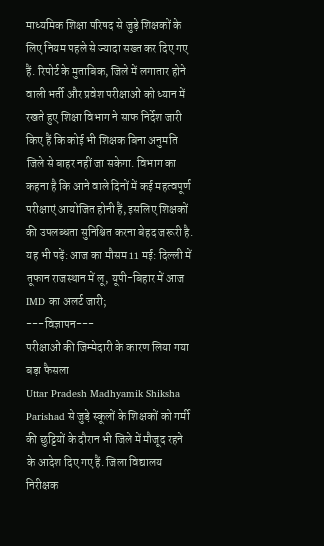माध्यमिक शिक्षा परिषद से जुड़े शिक्षकों के लिए नियम पहले से ज्यादा सख्त कर दिए गए हैं. रिपोर्ट के मुताबिक, जिले में लगातार होने वाली भर्ती और प्रवेश परीक्षाओं को ध्यान में रखते हुए शिक्षा विभाग ने साफ निर्देश जारी किए हैं कि कोई भी शिक्षक बिना अनुमति जिले से बाहर नहीं जा सकेगा. विभाग का कहना है कि आने वाले दिनों में कई महत्वपूर्ण परीक्षाएं आयोजित होनी हैं, इसलिए शिक्षकों की उपलब्धता सुनिश्चित करना बेहद जरूरी है.
यह भी पढ़ें: आज का मौसम 11 मई: दिल्ली में तूफान राजस्थान में लू, यूपी-बिहार में आज IMD का अलर्ट जारी;
---विज्ञापन---
परीक्षाओं की जिम्मेदारी के कारण लिया गया बड़ा फैसला
Uttar Pradesh Madhyamik Shiksha Parishad से जुड़े स्कूलों के शिक्षकों को गर्मी की छुट्टियों के दौरान भी जिले में मौजूद रहने के आदेश दिए गए हैं. जिला विद्यालय निरीक्षक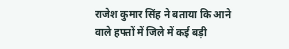राजेश कुमार सिंह ने बताया कि आने वाले हफ्तों में जिले में कई बड़ी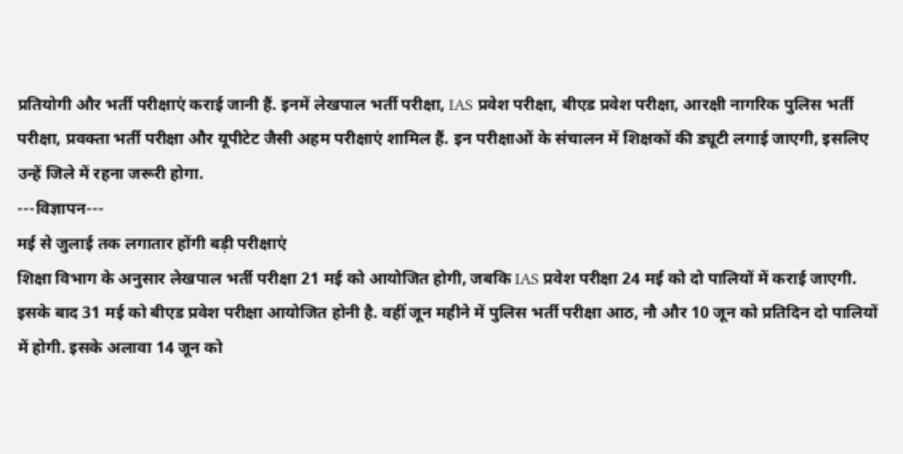प्रतियोगी और भर्ती परीक्षाएं कराई जानी हैं. इनमें लेखपाल भर्ती परीक्षा, IAS प्रवेश परीक्षा, बीएड प्रवेश परीक्षा, आरक्षी नागरिक पुलिस भर्ती परीक्षा, प्रवक्ता भर्ती परीक्षा और यूपीटेट जैसी अहम परीक्षाएं शामिल हैं. इन परीक्षाओं के संचालन में शिक्षकों की ड्यूटी लगाई जाएगी, इसलिए उन्हें जिले में रहना जरूरी होगा.
---विज्ञापन---
मई से जुलाई तक लगातार होंगी बड़ी परीक्षाएं
शिक्षा विभाग के अनुसार लेखपाल भर्ती परीक्षा 21 मई को आयोजित होगी, जबकि IAS प्रवेश परीक्षा 24 मई को दो पालियों में कराई जाएगी. इसके बाद 31 मई को बीएड प्रवेश परीक्षा आयोजित होनी है. वहीं जून महीने में पुलिस भर्ती परीक्षा आठ, नौ और 10 जून को प्रतिदिन दो पालियों में होगी. इसके अलावा 14 जून को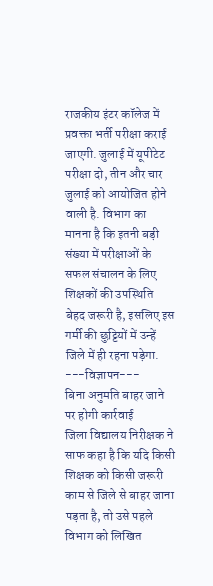राजकीय इंटर कॉलेज में प्रवक्ता भर्ती परीक्षा कराई जाएगी. जुलाई में यूपीटेट परीक्षा दो, तीन और चार जुलाई को आयोजित होने वाली है. विभाग का मानना है कि इतनी बड़ी संख्या में परीक्षाओं के सफल संचालन के लिए शिक्षकों की उपस्थिति बेहद जरूरी है, इसलिए इस गर्मी की छुट्टियों में उन्हें जिले में ही रहना पड़ेगा.
---विज्ञापन---
बिना अनुमति बाहर जाने पर होगी कार्रवाई
जिला विद्यालय निरीक्षक ने साफ कहा है कि यदि किसी शिक्षक को किसी जरूरी काम से जिले से बाहर जाना पड़ता है, तो उसे पहले विभाग को लिखित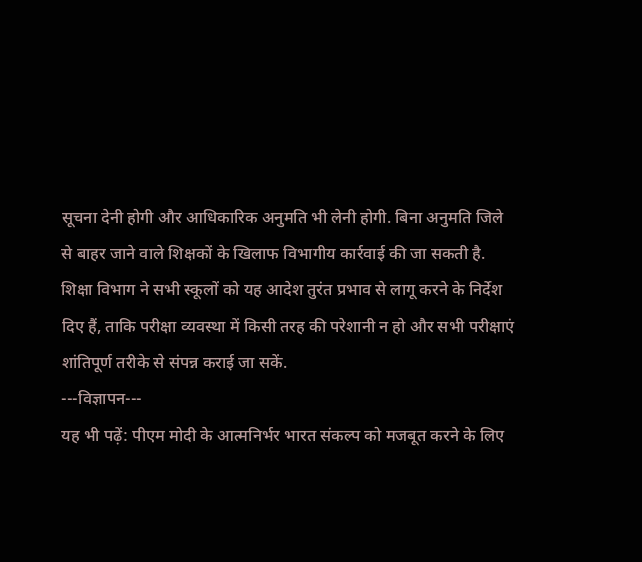सूचना देनी होगी और आधिकारिक अनुमति भी लेनी होगी. बिना अनुमति जिले से बाहर जाने वाले शिक्षकों के खिलाफ विभागीय कार्रवाई की जा सकती है. शिक्षा विभाग ने सभी स्कूलों को यह आदेश तुरंत प्रभाव से लागू करने के निर्देश दिए हैं, ताकि परीक्षा व्यवस्था में किसी तरह की परेशानी न हो और सभी परीक्षाएं शांतिपूर्ण तरीके से संपन्न कराई जा सकें.
---विज्ञापन---
यह भी पढ़ें: पीएम मोदी के आत्मनिर्भर भारत संकल्प को मजबूत करने के लिए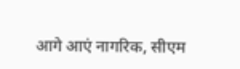आगे आएं नागरिक, सीएम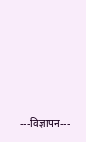---विज्ञापन---